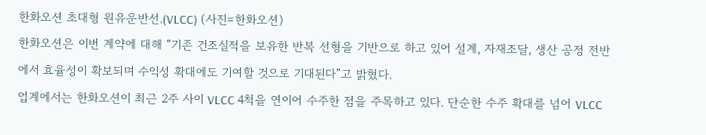한화오션 초대형 원유운반선.(VLCC) (사진=한화오션)
한화오션은 이번 계약에 대해 “기존 건조실적을 보유한 반복 선형을 기반으로 하고 있어 설계, 자재조달, 생산 공정 전반에서 효율성이 확보되며 수익성 확대에도 기여할 것으로 기대된다”고 밝혔다.
업계에서는 한화오션이 최근 2주 사이 VLCC 4척을 연이어 수주한 점을 주목하고 있다. 단순한 수주 확대를 넘어 VLCC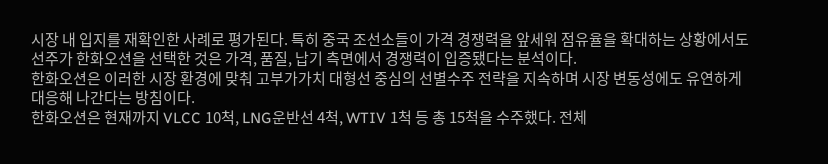시장 내 입지를 재확인한 사례로 평가된다. 특히 중국 조선소들이 가격 경쟁력을 앞세워 점유율을 확대하는 상황에서도 선주가 한화오션을 선택한 것은 가격, 품질, 납기 측면에서 경쟁력이 입증됐다는 분석이다.
한화오션은 이러한 시장 환경에 맞춰 고부가가치 대형선 중심의 선별수주 전략을 지속하며 시장 변동성에도 유연하게 대응해 나간다는 방침이다.
한화오션은 현재까지 VLCC 10척, LNG운반선 4척, WTIV 1척 등 총 15척을 수주했다. 전체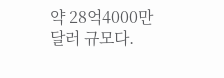약 28억4000만 달러 규모다.